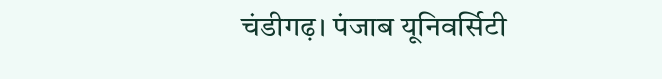चंडीगढ़। पंजाब यूनिवर्सिटी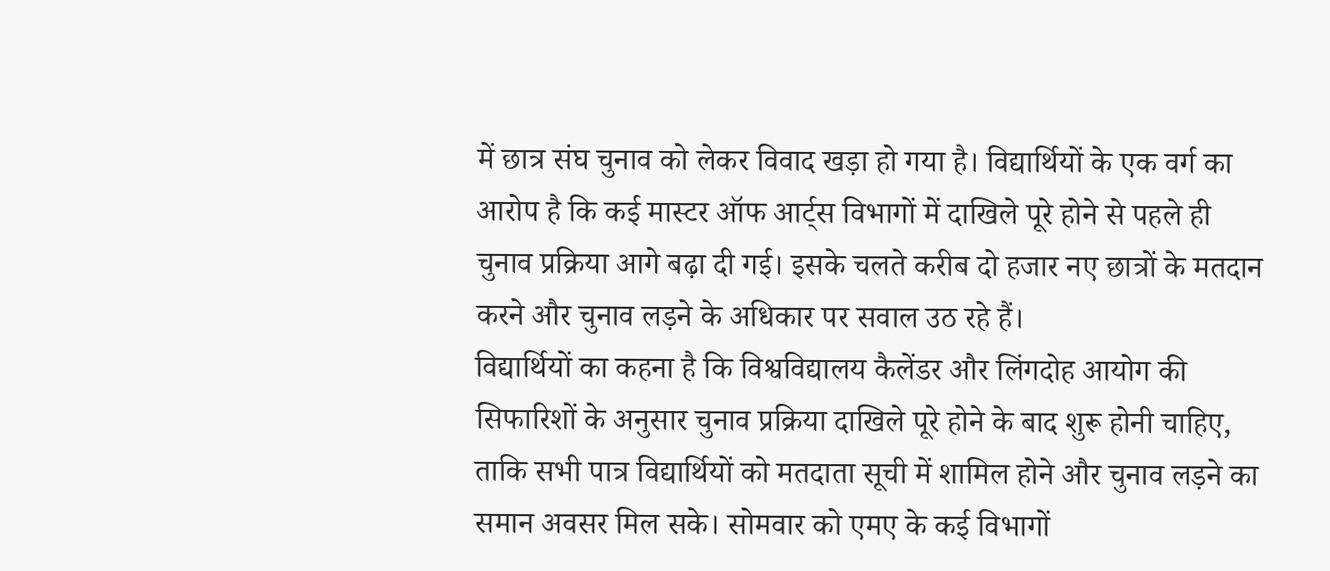में छात्र संघ चुनाव को लेकर विवाद खड़ा हो गया है। विद्यार्थियों के एक वर्ग का आरोप है कि कई मास्टर ऑफ आर्ट्स विभागों में दाखिले पूरे होने से पहले ही चुनाव प्रक्रिया आगे बढ़ा दी गई। इसके चलते करीब दो हजार नए छात्रों के मतदान करने और चुनाव लड़ने के अधिकार पर सवाल उठ रहे हैं।
विद्यार्थियों का कहना है कि विश्वविद्यालय कैलेंडर और लिंगदोह आयोग की सिफारिशों के अनुसार चुनाव प्रक्रिया दाखिले पूरे होने के बाद शुरू होनी चाहिए, ताकि सभी पात्र विद्यार्थियों को मतदाता सूची में शामिल होने और चुनाव लड़ने का समान अवसर मिल सके। सोमवार को एमए के कई विभागों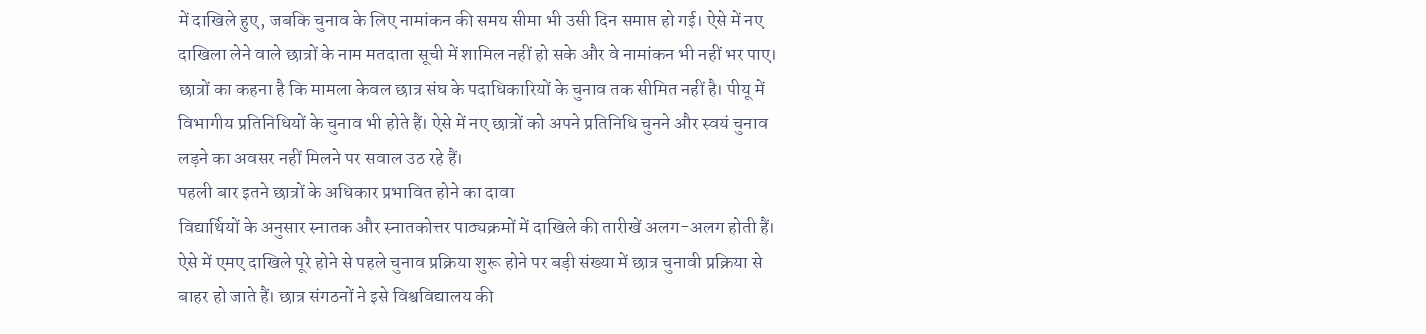में दाखिले हुए, जबकि चुनाव के लिए नामांकन की समय सीमा भी उसी दिन समाप्त हो गई। ऐसे में नए दाखिला लेने वाले छात्रों के नाम मतदाता सूची में शामिल नहीं हो सके और वे नामांकन भी नहीं भर पाए।
छात्रों का कहना है कि मामला केवल छात्र संघ के पदाधिकारियों के चुनाव तक सीमित नहीं है। पीयू में विभागीय प्रतिनिधियों के चुनाव भी होते हैं। ऐसे में नए छात्रों को अपने प्रतिनिधि चुनने और स्वयं चुनाव लड़ने का अवसर नहीं मिलने पर सवाल उठ रहे हैं।
पहली बार इतने छात्रों के अधिकार प्रभावित होने का दावा
विद्यार्थियों के अनुसार स्नातक और स्नातकोत्तर पाठ्यक्रमों में दाखिले की तारीखें अलग-अलग होती हैं। ऐसे में एमए दाखिले पूरे होने से पहले चुनाव प्रक्रिया शुरू होने पर बड़ी संख्या में छात्र चुनावी प्रक्रिया से बाहर हो जाते हैं। छात्र संगठनों ने इसे विश्वविद्यालय की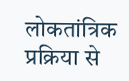लोकतांत्रिक प्रक्रिया से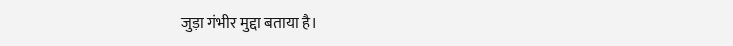जुड़ा गंभीर मुद्दा बताया है।